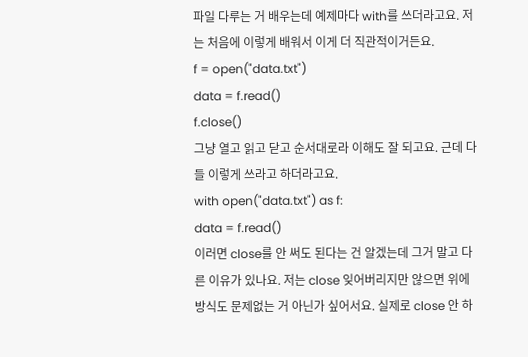파일 다루는 거 배우는데 예제마다 with를 쓰더라고요. 저는 처음에 이렇게 배워서 이게 더 직관적이거든요.
f = open("data.txt")
data = f.read()
f.close()
그냥 열고 읽고 닫고 순서대로라 이해도 잘 되고요. 근데 다들 이렇게 쓰라고 하더라고요.
with open("data.txt") as f:
data = f.read()
이러면 close를 안 써도 된다는 건 알겠는데 그거 말고 다른 이유가 있나요. 저는 close 잊어버리지만 않으면 위에 방식도 문제없는 거 아닌가 싶어서요. 실제로 close 안 하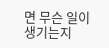면 무슨 일이 생기는지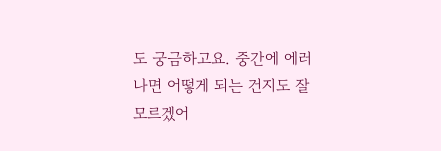도 궁금하고요. 중간에 에러 나면 어떻게 되는 건지도 잘 모르겠어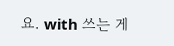요. with 쓰는 게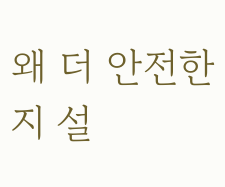왜 더 안전한지 설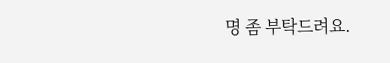명 좀 부탁드려요.